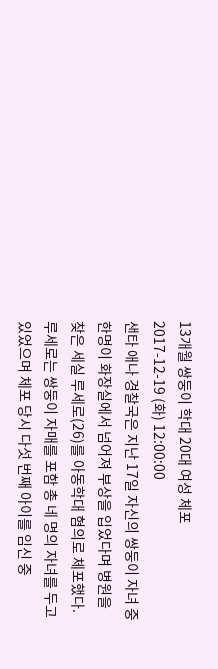13개월 쌍둥이 학대 20대 여성 체포
2017-12-19 (화) 12:00:00
샌타 애나 경찰국은 지난 17일 자신의 쌍둥이 자녀 중 한명이 화장실에서 넘어져 부상을 입었다며 병원을 찾은 세실 루세로(26)를 아동학대 혐의로 체포했다. 루세로는 쌍둥이 자매를 포함 총 네 명의 자녀를 두고 있었으며 체포 당시 다섯 번째 아이를 임신 중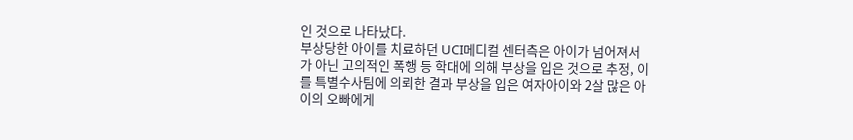인 것으로 나타났다.
부상당한 아이를 치료하던 UCI메디컬 센터측은 아이가 넘어져서가 아닌 고의적인 폭행 등 학대에 의해 부상을 입은 것으로 추정, 이를 특별수사팀에 의뢰한 결과 부상을 입은 여자아이와 2살 많은 아이의 오빠에게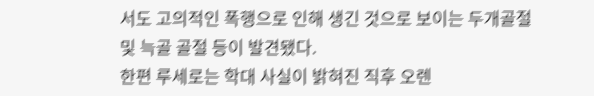서도 고의적인 폭행으로 인해 생긴 것으로 보이는 두개골절 및 늑골 골절 등이 발견됐다.
한편 루세로는 학대 사실이 밝혀진 직후 오렌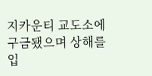지카운티 교도소에 구금됐으며 상해를 입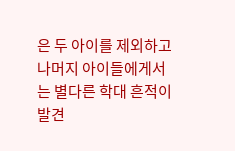은 두 아이를 제외하고 나머지 아이들에게서는 별다른 학대 흔적이 발견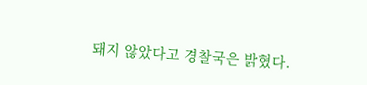돼지 않았다고 경찰국은 밝혔다.